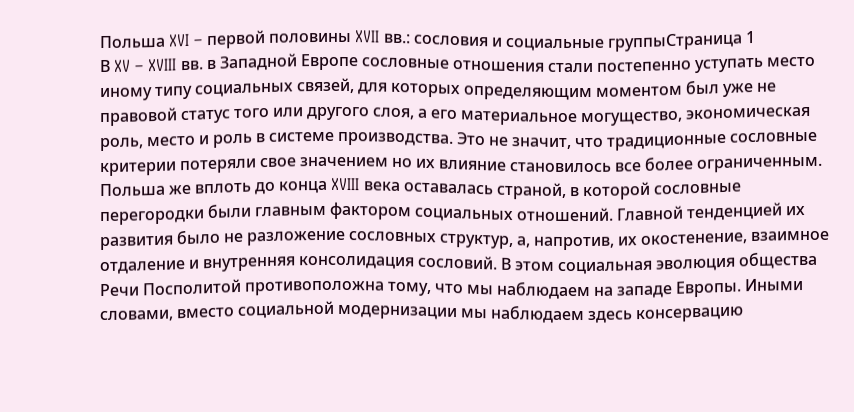Польша XVI – первой половины XVII вв.: сословия и социальные группыСтраница 1
В XV – XVIII вв. в Западной Европе сословные отношения стали постепенно уступать место иному типу социальных связей, для которых определяющим моментом был уже не правовой статус того или другого слоя, а его материальное могущество, экономическая роль, место и роль в системе производства. Это не значит, что традиционные сословные критерии потеряли свое значением но их влияние становилось все более ограниченным. Польша же вплоть до конца XVIII века оставалась страной, в которой сословные перегородки были главным фактором социальных отношений. Главной тенденцией их развития было не разложение сословных структур, а, напротив, их окостенение, взаимное отдаление и внутренняя консолидация сословий. В этом социальная эволюция общества Речи Посполитой противоположна тому, что мы наблюдаем на западе Европы. Иными словами, вместо социальной модернизации мы наблюдаем здесь консервацию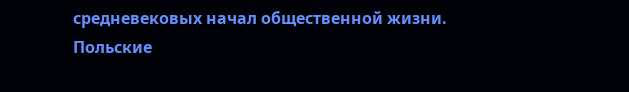средневековых начал общественной жизни.
Польские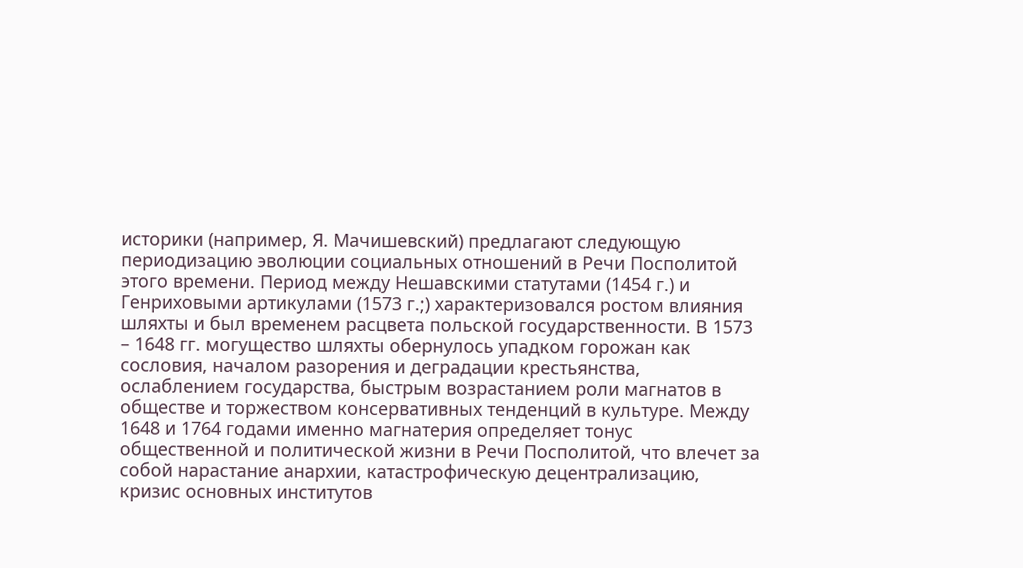историки (например, Я. Мачишевский) предлагают следующую периодизацию эволюции социальных отношений в Речи Посполитой этого времени. Период между Нешавскими статутами (1454 г.) и Генриховыми артикулами (1573 г.;) характеризовался ростом влияния шляхты и был временем расцвета польской государственности. В 1573 – 1648 гг. могущество шляхты обернулось упадком горожан как сословия, началом разорения и деградации крестьянства, ослаблением государства, быстрым возрастанием роли магнатов в обществе и торжеством консервативных тенденций в культуре. Между 1648 и 1764 годами именно магнатерия определяет тонус общественной и политической жизни в Речи Посполитой, что влечет за собой нарастание анархии, катастрофическую децентрализацию, кризис основных институтов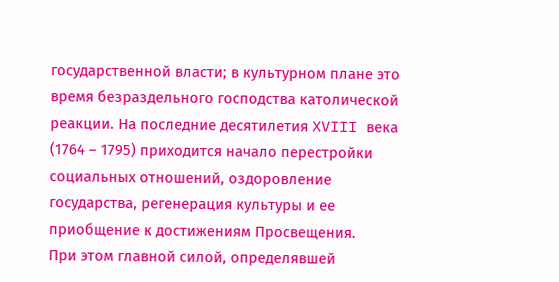государственной власти; в культурном плане это время безраздельного господства католической реакции. На последние десятилетия XVIII века (1764 – 1795) приходится начало перестройки социальных отношений, оздоровление государства, регенерация культуры и ее приобщение к достижениям Просвещения.
При этом главной силой, определявшей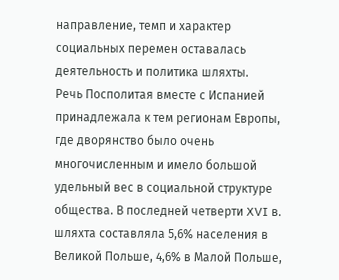направление, темп и характер социальных перемен оставалась деятельность и политика шляхты.
Речь Посполитая вместе с Испанией принадлежала к тем регионам Европы, где дворянство было очень многочисленным и имело большой удельный вес в социальной структуре общества. В последней четверти XVI в. шляхта составляла 5,6% населения в Великой Польше, 4,6% в Малой Польше,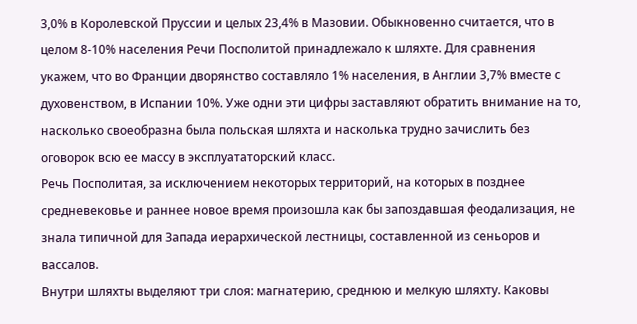3,0% в Королевской Пруссии и целых 23,4% в Мазовии. Обыкновенно считается, что в целом 8-10% населения Речи Посполитой принадлежало к шляхте. Для сравнения укажем, что во Франции дворянство составляло 1% населения, в Англии 3,7% вместе с духовенством, в Испании 10%. Уже одни эти цифры заставляют обратить внимание на то, насколько своеобразна была польская шляхта и насколька трудно зачислить без оговорок всю ее массу в эксплуататорский класс.
Речь Посполитая, за исключением некоторых территорий, на которых в позднее средневековье и раннее новое время произошла как бы запоздавшая феодализация, не знала типичной для Запада иерархической лестницы, составленной из сеньоров и вассалов.
Внутри шляхты выделяют три слоя: магнатерию, среднюю и мелкую шляхту. Каковы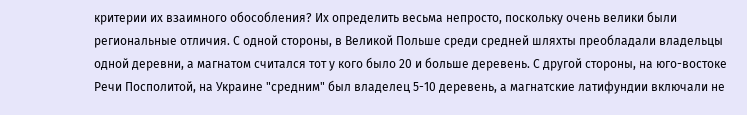критерии их взаимного обособления? Их определить весьма непросто, поскольку очень велики были региональные отличия. С одной стороны, в Великой Польше среди средней шляхты преобладали владельцы одной деревни, а магнатом считался тот у кого было 20 и больше деревень. С другой стороны, на юго-востоке Речи Посполитой, на Украине "средним" был владелец 5-10 деревень, а магнатские латифундии включали не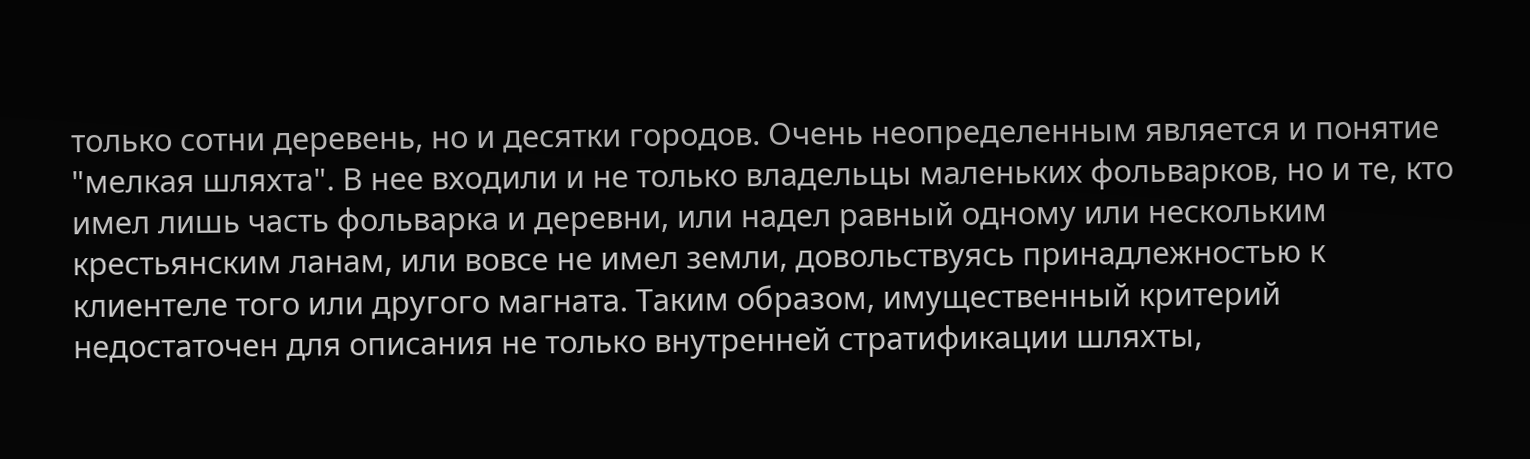только сотни деревень, но и десятки городов. Очень неопределенным является и понятие "мелкая шляхта". В нее входили и не только владельцы маленьких фольварков, но и те, кто имел лишь часть фольварка и деревни, или надел равный одному или нескольким крестьянским ланам, или вовсе не имел земли, довольствуясь принадлежностью к клиентеле того или другого магната. Таким образом, имущественный критерий недостаточен для описания не только внутренней стратификации шляхты,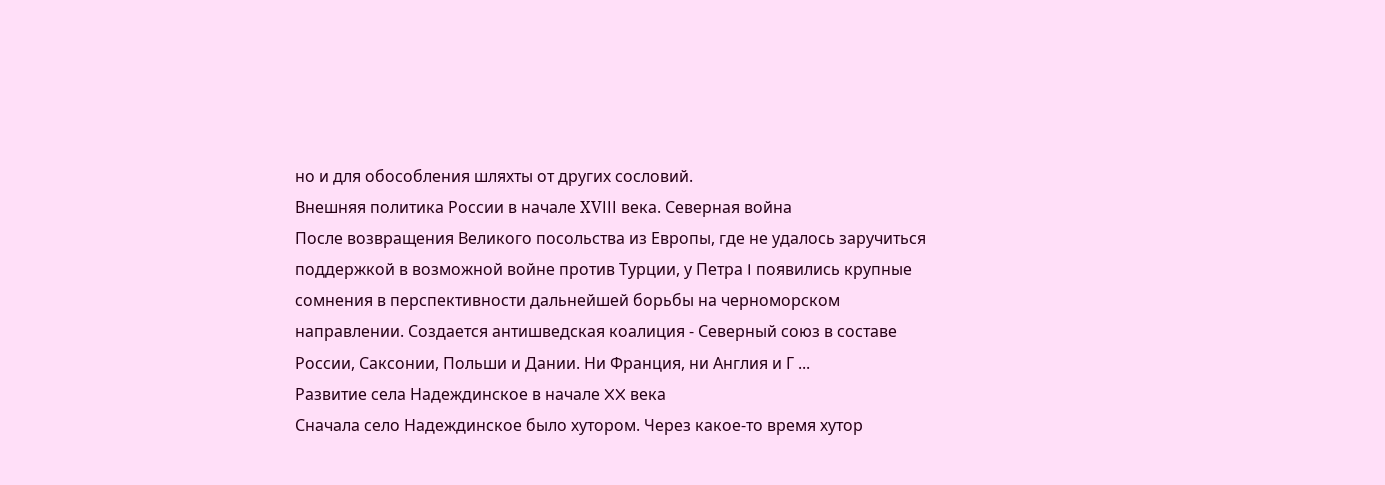но и для обособления шляхты от других сословий.
Внешняя политика России в начале ΧVІІІ века. Северная война
После возвращения Великого посольства из Европы, где не удалось заручиться поддержкой в возможной войне против Турции, у Петра I появились крупные сомнения в перспективности дальнейшей борьбы на черноморском направлении. Создается антишведская коалиция - Северный союз в составе России, Саксонии, Польши и Дании. Ни Франция, ни Англия и Г ...
Развитие села Надеждинское в начале XX века
Сначала село Надеждинское было хутором. Через какое-то время хутор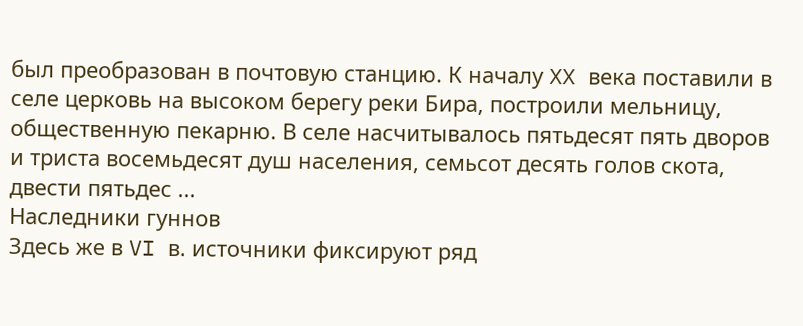был преобразован в почтовую станцию. К началу XX века поставили в селе церковь на высоком берегу реки Бира, построили мельницу, общественную пекарню. В селе насчитывалось пятьдесят пять дворов и триста восемьдесят душ населения, семьсот десять голов скота, двести пятьдес ...
Наследники гуннов
Здесь же в VI в. источники фиксируют ряд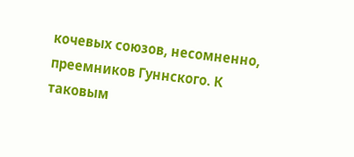кочевых союзов, несомненно, преемников Гуннского. К таковым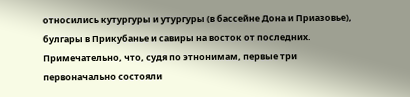относились кутургуры и утургуры (в бассейне Дона и Приазовье), булгары в Прикубанье и савиры на восток от последних. Примечательно, что, судя по этнонимам, первые три первоначально состояли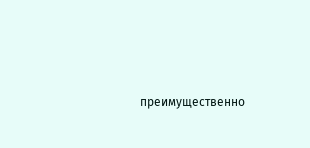преимущественно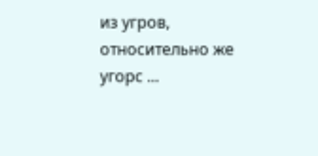из угров, относительно же угорс ...